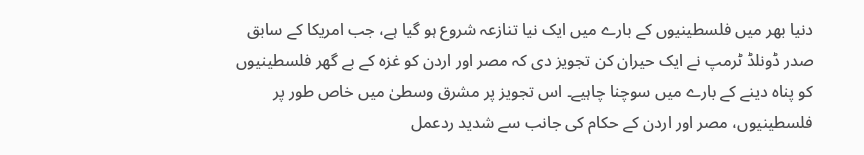دنیا بھر میں فلسطینیوں کے بارے میں ایک نیا تنازعہ شروع ہو گیا ہے، جب امریکا کے سابق صدر ڈونلڈ ٹرمپ نے ایک حیران کن تجویز دی کہ مصر اور اردن کو غزہ کے بے گھر فلسطینیوں کو پناہ دینے کے بارے میں سوچنا چاہیے۔ اس تجویز پر مشرق وسطیٰ میں خاص طور پر فلسطینیوں، مصر اور اردن کے حکام کی جانب سے شدید ردعمل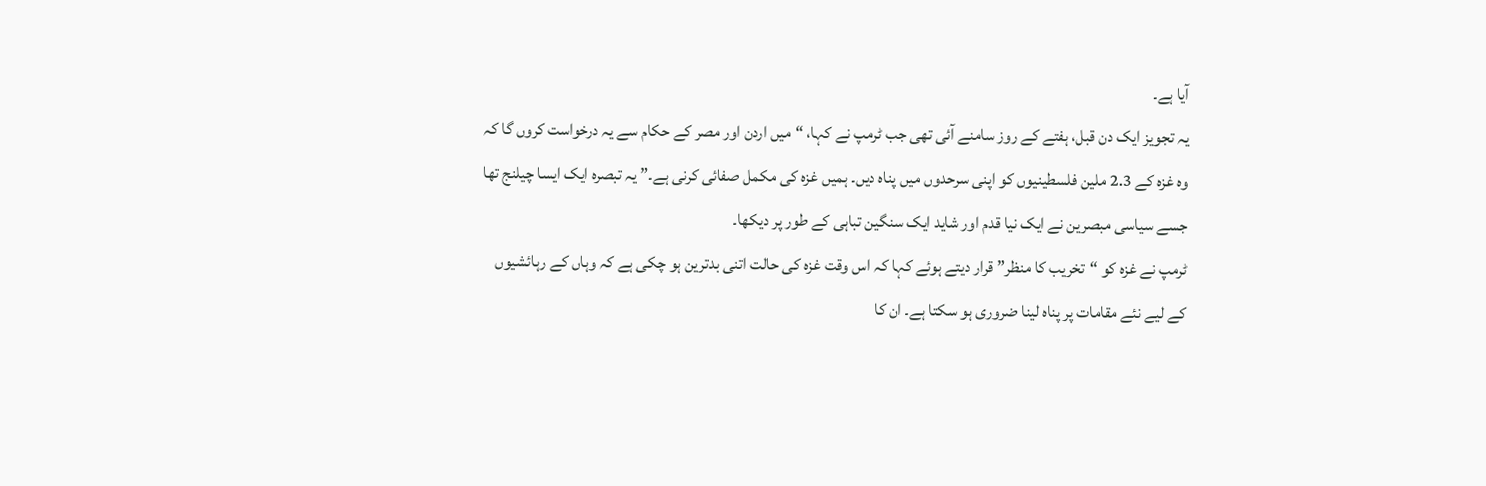آیا ہے۔
یہ تجویز ایک دن قبل، ہفتے کے روز سامنے آئی تھی جب ٹرمپ نے کہا، “میں اردن اور مصر کے حکام سے یہ درخواست کروں گا کہ وہ غزہ کے 2.3 ملین فلسطینیوں کو اپنی سرحدوں میں پناہ دیں۔ ہمیں غزہ کی مکمل صفائی کرنی ہے۔” یہ تبصرہ ایک ایسا چیلنج تھا جسے سیاسی مبصرین نے ایک نیا قدم اور شاید ایک سنگین تباہی کے طور پر دیکھا۔
ٹرمپ نے غزہ کو “تخریب کا منظر” قرار دیتے ہوئے کہا کہ اس وقت غزہ کی حالت اتنی بدترین ہو چکی ہے کہ وہاں کے رہائشیوں کے لیے نئے مقامات پر پناہ لینا ضروری ہو سکتا ہے۔ ان کا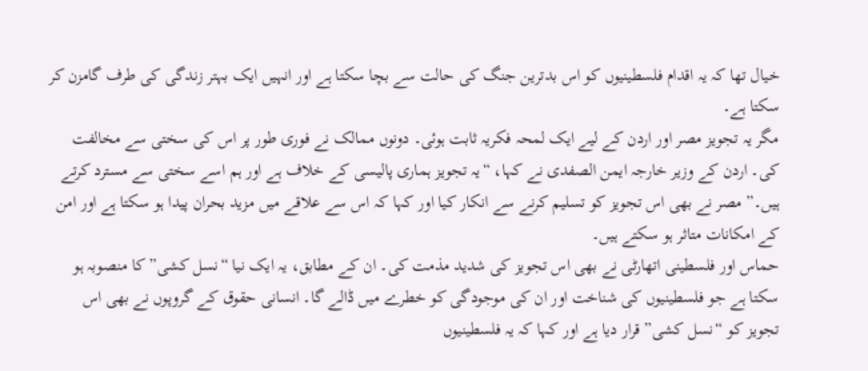خیال تھا کہ یہ اقدام فلسطینیوں کو اس بدترین جنگ کی حالت سے بچا سکتا ہے اور انہیں ایک بہتر زندگی کی طرف گامزن کر سکتا ہے۔
مگر یہ تجویز مصر اور اردن کے لیے ایک لمحہ فکریہ ثابت ہوئی۔ دونوں ممالک نے فوری طور پر اس کی سختی سے مخالفت کی۔ اردن کے وزیر خارجہ ایمن الصفدی نے کہا، “یہ تجویز ہماری پالیسی کے خلاف ہے اور ہم اسے سختی سے مسترد کرتے ہیں۔” مصر نے بھی اس تجویز کو تسلیم کرنے سے انکار کیا اور کہا کہ اس سے علاقے میں مزید بحران پیدا ہو سکتا ہے اور امن کے امکانات متاثر ہو سکتے ہیں۔
حماس اور فلسطینی اتھارٹی نے بھی اس تجویز کی شدید مذمت کی۔ ان کے مطابق، یہ ایک نیا “نسل کشی” کا منصوبہ ہو سکتا ہے جو فلسطینیوں کی شناخت اور ان کی موجودگی کو خطرے میں ڈالے گا۔ انسانی حقوق کے گروپوں نے بھی اس تجویز کو “نسل کشی” قرار دیا ہے اور کہا کہ یہ فلسطینیوں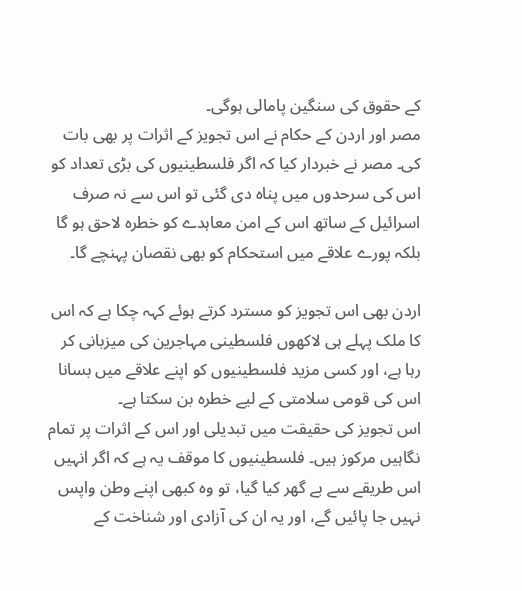کے حقوق کی سنگین پامالی ہوگی۔
مصر اور اردن کے حکام نے اس تجویز کے اثرات پر بھی بات کی۔ مصر نے خبردار کیا کہ اگر فلسطینیوں کی بڑی تعداد کو اس کی سرحدوں میں پناہ دی گئی تو اس سے نہ صرف اسرائیل کے ساتھ اس کے امن معاہدے کو خطرہ لاحق ہو گا بلکہ پورے علاقے میں استحکام کو بھی نقصان پہنچے گا۔

اردن بھی اس تجویز کو مسترد کرتے ہوئے کہہ چکا ہے کہ اس کا ملک پہلے ہی لاکھوں فلسطینی مہاجرین کی میزبانی کر رہا ہے، اور کسی مزید فلسطینیوں کو اپنے علاقے میں بسانا اس کی قومی سلامتی کے لیے خطرہ بن سکتا ہے۔
اس تجویز کی حقیقت میں تبدیلی اور اس کے اثرات پر تمام نگاہیں مرکوز ہیں۔ فلسطینیوں کا موقف یہ ہے کہ اگر انہیں اس طریقے سے بے گھر کیا گیا، تو وہ کبھی اپنے وطن واپس نہیں جا پائیں گے، اور یہ ان کی آزادی اور شناخت کے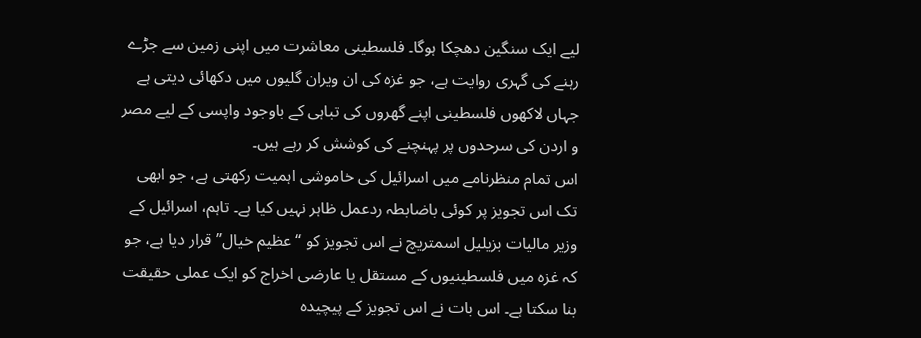لیے ایک سنگین دھچکا ہوگا۔ فلسطینی معاشرت میں اپنی زمین سے جڑے رہنے کی گہری روایت ہے، جو غزہ کی ان ویران گلیوں میں دکھائی دیتی ہے جہاں لاکھوں فلسطینی اپنے گھروں کی تباہی کے باوجود واپسی کے لیے مصر و اردن کی سرحدوں پر پہنچنے کی کوشش کر رہے ہیں۔
اس تمام منظرنامے میں اسرائیل کی خاموشی اہمیت رکھتی ہے، جو ابھی تک اس تجویز پر کوئی باضابطہ ردعمل ظاہر نہیں کیا ہے۔ تاہم، اسرائیل کے وزیر مالیات بزیلیل اسمتریچ نے اس تجویز کو “عظیم خیال” قرار دیا ہے، جو کہ غزہ میں فلسطینیوں کے مستقل یا عارضی اخراج کو ایک عملی حقیقت بنا سکتا ہے۔ اس بات نے اس تجویز کے پیچیدہ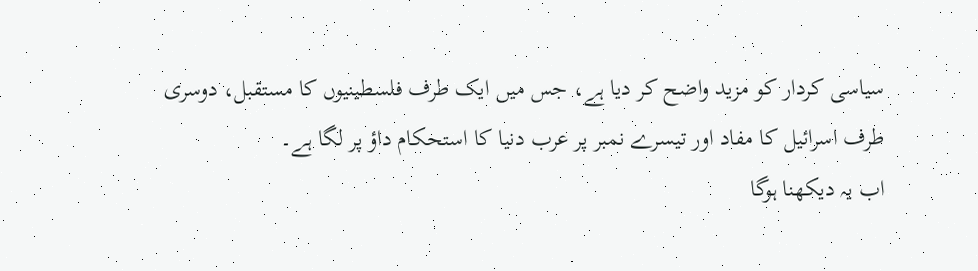سیاسی کردار کو مزید واضح کر دیا ہے، جس میں ایک طرف فلسطینیوں کا مستقبل، دوسری طرف اسرائیل کا مفاد اور تیسرے نمبر پر عرب دنیا کا استحکام داؤ پر لگا ہے۔
اب یہ دیکھنا ہوگا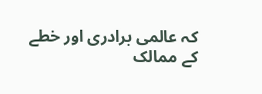کہ عالمی برادری اور خطے کے ممالک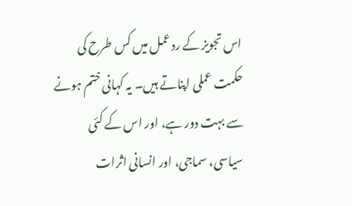اس تجویز کے ردعمل میں کس طرح کی حکمت عملی اپناتے ہیں۔ یہ کہانی ختم ہونے سے بہت دور ہے، اور اس کے کئی سیاسی، سماجی، اور انسانی اثرات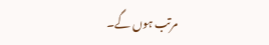مرتب ہوں گے۔